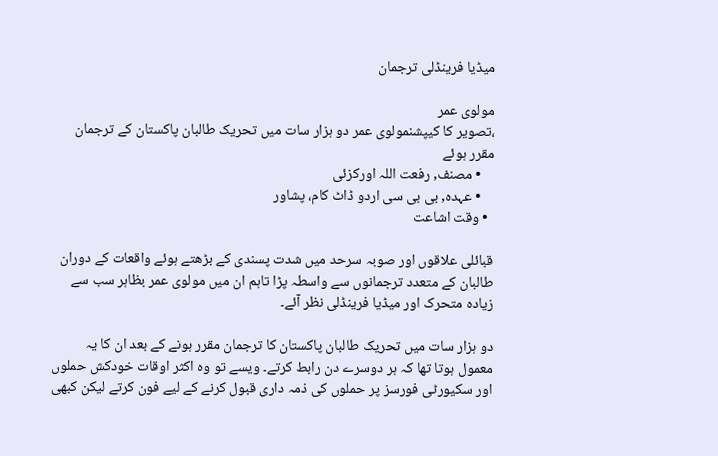میڈیا فرینڈلی ترجمان

مولوی عمر
،تصویر کا کیپشنمولوی عمر دو ہزار سات میں تحریک طالبان پاکستان کے ترجمان مقرر ہوئے
    • مصنف, رفعت اللہ اورکزئی
    • عہدہ, بی بی سی اردو ڈاٹ کام، پشاور
  • وقت اشاعت

قبائلی علاقوں اور صوبہ سرحد میں شدت پسندی کے بڑھتے ہوئے واقعات کے دوران طالبان کے متعدد ترجمانوں سے واسطہ پڑا تاہم ان میں مولوی عمر بظاہر سب سے زیادہ متحرک اور میڈیا فرینڈلی نظر آئے۔

دو ہزار سات میں تحریک طالبان پاکستان کا ترجمان مقرر ہونے کے بعد ان کا یہ معمول ہوتا تھا کہ ہر دوسرے دن رابط کرتے۔ ویسے تو وہ اکثر اوقات خودکش حملوں اور سکیورٹی فورسز پر حملوں کی ذمہ داری قبول کرنے کے لیے فون کرتے لیکن کبھی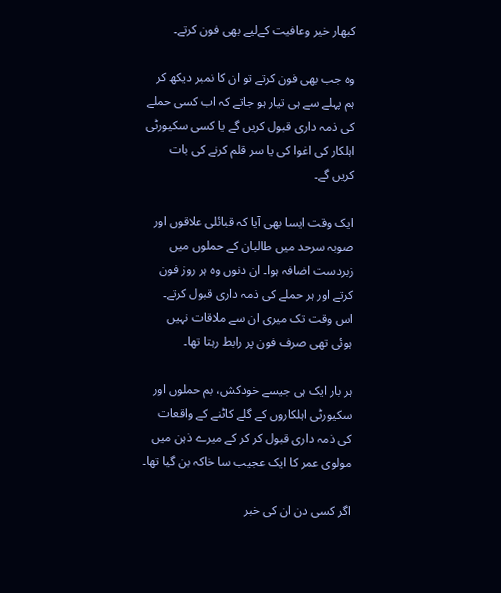کبھار خیر وعافیت کےلیے بھی فون کرتے۔

وہ جب بھی فون کرتے تو ان کا نمبر دیکھ کر ہم پہلے سے ہی تیار ہو جاتے کہ اب کسی حملے کی ذمہ داری قبول کریں گے یا کسی سکیورٹی اہلکار کی اغوا کی یا سر قلم کرنے کی بات کریں گے۔

ایک وقت ایسا بھی آیا کہ قبائلی علاقوں اور صوبہ سرحد میں طالبان کے حملوں میں زبردست اضافہ ہوا۔ ان دنوں وہ ہر روز فون کرتے اور ہر حملے کی ذمہ داری قبول کرتے۔ اس وقت تک میری ان سے ملاقات نہیں ہوئی تھی صرف فون پر رابط رہتا تھا۔

ہر بار ایک ہی جیسے خودکش، بم حملوں اور سکیورٹی اہلکاروں کے گلے کاٹنے کے واقعات کی ذمہ داری قبول کر کر کے میرے ذہن میں مولوی عمر کا ایک عجیب سا خاکہ بن گیا تھا۔

اگر کسی دن ان کی خبر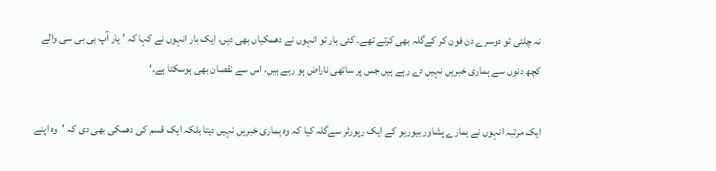نہ چلتی تو دوسرے دن فون کر کےگلہ بھی کرتے تھے۔ کئی بار تو انہوں نے دھمکیاں بھی دیں، ایک بار انہوں نے کہا کہ ’ یار آپ بی بی سی والے کچھ دنوں سے ہماری خبریں نہیں دے رہے ہیں جس پر ساتھی ناراض ہو رہے ہیں، اس سے نقصان بھی ہوسکتا ہے۔‘

ایک مرتبہ انہوں نے ہمارے پشاور بیوریو کے ایک رپورٹر سےگلہ کیا کہ وہ ہماری خبریں نہیں دیتا بلکہ ایک قسم کی دھمکی بھی دی کہ ’وہ اپنے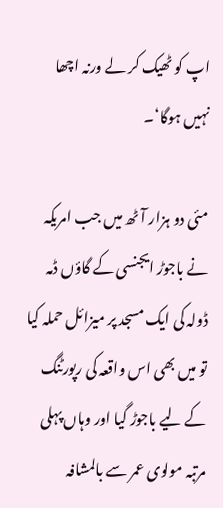اپ کو ٹھیک کر لے ورنہ اچھا نہیں ہوگا‘۔

مئی دو ہزار آٹھ میں جب امریکہ نے باجوڑ ایجنسی کے گاؤں ڈمہ ڈولہ کی ایک مسجد پر میزائل حملہ کیا تو میں بھی اس واقعہ کی رپورٹنگ کے لیے باجوڑ گیا اور وہاں پہلی مرتبہ مولوی عمر سے بالمشافہ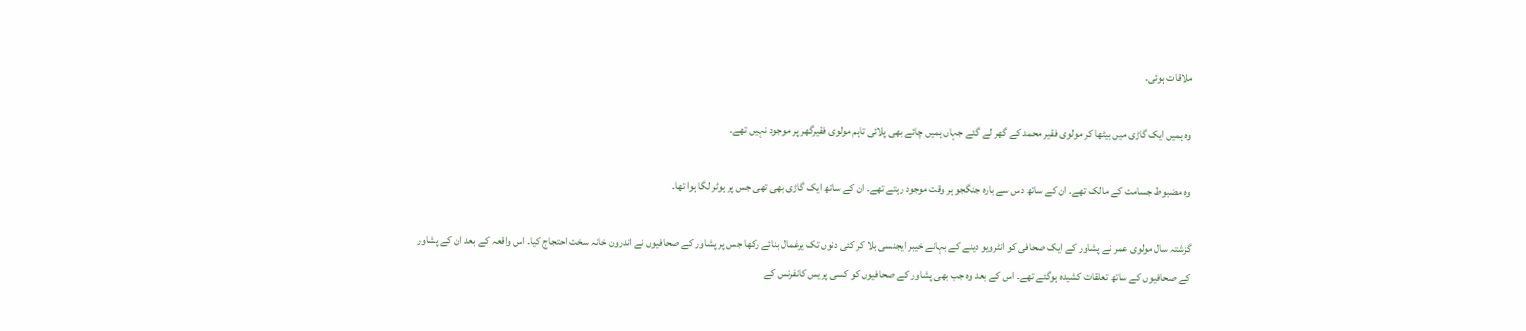ملاقات ہوئی۔

وہ ہمیں ایک گاڑی میں بیٹھا کر مولوی فقیر محمد کے گھر لے گئے جہاں ہمیں چائے بھی پلائی تاہم مولوی فقیرگھر پر موجود نہیں تھے۔

وہ مضبوط جسامت کے مالک تھے۔ ان کے ساتھ دس سے بارہ جنگجو ہر وقت موجود رہتے تھے۔ ان کے ساتھ ایک گاڑی بھی تھی جس پر ہوٹر لگا ہوا تھا۔

گزشتہ سال مولوی عمر نے پشاور کے ایک صحافی کو انٹرویو دینے کے بہانے خیبر ایجنسی بلا کر کئی دنوں تک یرغمال بنائے رکھا جس پر پشاور کے صحافیوں نے اندرون خانہ سخت احتجاج کیا۔ اس واقعہ کے بعد ان کے پشاور کے صحافیوں کے ساتھ تعلقات کشیدہ ہوگئے تھے۔ اس کے بعد وہ جب بھی پشاور کے صحافیوں کو کسی پریس کانفرنس کے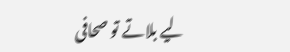لیے بلاتے تو صحافی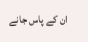ان کے پاس جانے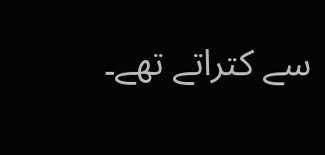سے کتراتے تھے۔